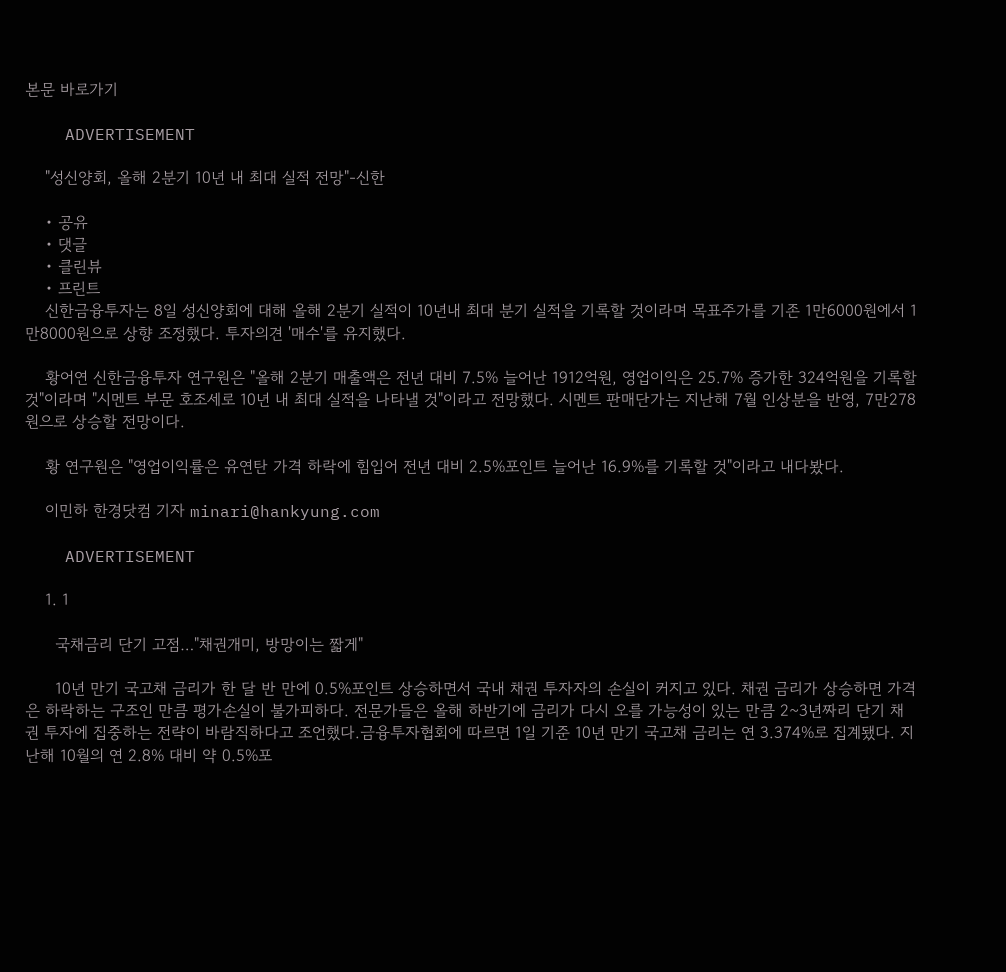본문 바로가기

    ADVERTISEMENT

    "성신양회, 올해 2분기 10년 내 최대 실적 전망"-신한

    • 공유
    • 댓글
    • 클린뷰
    • 프린트
    신한금융투자는 8일 성신양회에 대해 올해 2분기 실적이 10년내 최대 분기 실적을 기록할 것이라며 목표주가를 기존 1만6000원에서 1만8000원으로 상향 조정했다. 투자의견 '매수'를 유지했다.

    황어연 신한금융투자 연구원은 "올해 2분기 매출액은 전년 대비 7.5% 늘어난 1912억원, 영업이익은 25.7% 증가한 324억원을 기록할 것"이라며 "시멘트 부문 호조세로 10년 내 최대 실적을 나타낼 것"이라고 전망했다. 시멘트 판매단가는 지난해 7월 인상분을 반영, 7만278원으로 상승할 전망이다.

    황 연구원은 "영업이익률은 유연탄 가격 하락에 힘입어 전년 대비 2.5%포인트 늘어난 16.9%를 기록할 것"이라고 내다봤다.

    이민하 한경닷컴 기자 minari@hankyung.com

    ADVERTISEMENT

    1. 1

      국채금리 단기 고점…"채권개미, 방망이는 짧게"

      10년 만기 국고채 금리가 한 달 반 만에 0.5%포인트 상승하면서 국내 채권 투자자의 손실이 커지고 있다. 채권 금리가 상승하면 가격은 하락하는 구조인 만큼 평가손실이 불가피하다. 전문가들은 올해 하반기에 금리가 다시 오를 가능성이 있는 만큼 2~3년짜리 단기 채권 투자에 집중하는 전략이 바람직하다고 조언했다.금융투자협회에 따르면 1일 기준 10년 만기 국고채 금리는 연 3.374%로 집계됐다. 지난해 10월의 연 2.8% 대비 약 0.5%포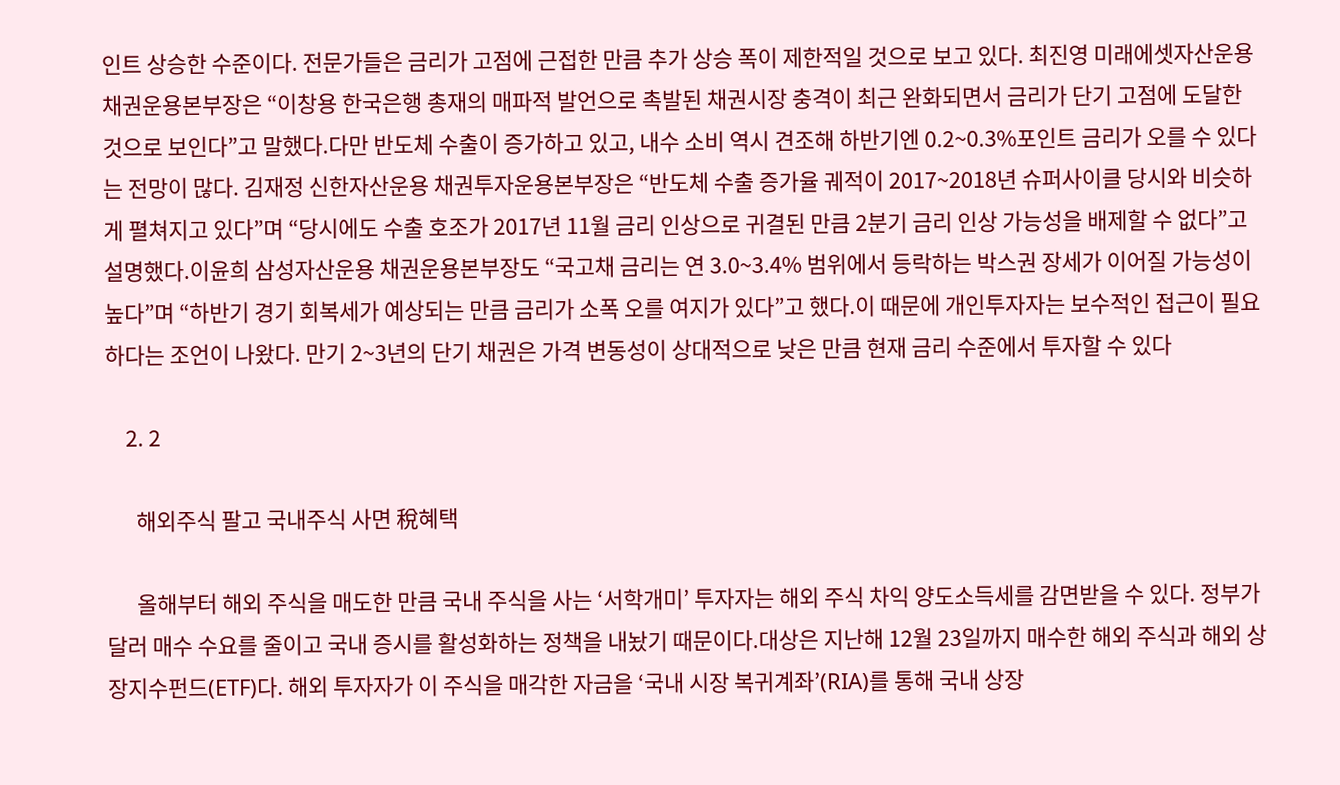인트 상승한 수준이다. 전문가들은 금리가 고점에 근접한 만큼 추가 상승 폭이 제한적일 것으로 보고 있다. 최진영 미래에셋자산운용 채권운용본부장은 “이창용 한국은행 총재의 매파적 발언으로 촉발된 채권시장 충격이 최근 완화되면서 금리가 단기 고점에 도달한 것으로 보인다”고 말했다.다만 반도체 수출이 증가하고 있고, 내수 소비 역시 견조해 하반기엔 0.2~0.3%포인트 금리가 오를 수 있다는 전망이 많다. 김재정 신한자산운용 채권투자운용본부장은 “반도체 수출 증가율 궤적이 2017~2018년 슈퍼사이클 당시와 비슷하게 펼쳐지고 있다”며 “당시에도 수출 호조가 2017년 11월 금리 인상으로 귀결된 만큼 2분기 금리 인상 가능성을 배제할 수 없다”고 설명했다.이윤희 삼성자산운용 채권운용본부장도 “국고채 금리는 연 3.0~3.4% 범위에서 등락하는 박스권 장세가 이어질 가능성이 높다”며 “하반기 경기 회복세가 예상되는 만큼 금리가 소폭 오를 여지가 있다”고 했다.이 때문에 개인투자자는 보수적인 접근이 필요하다는 조언이 나왔다. 만기 2~3년의 단기 채권은 가격 변동성이 상대적으로 낮은 만큼 현재 금리 수준에서 투자할 수 있다

    2. 2

      해외주식 팔고 국내주식 사면 稅혜택

      올해부터 해외 주식을 매도한 만큼 국내 주식을 사는 ‘서학개미’ 투자자는 해외 주식 차익 양도소득세를 감면받을 수 있다. 정부가 달러 매수 수요를 줄이고 국내 증시를 활성화하는 정책을 내놨기 때문이다.대상은 지난해 12월 23일까지 매수한 해외 주식과 해외 상장지수펀드(ETF)다. 해외 투자자가 이 주식을 매각한 자금을 ‘국내 시장 복귀계좌’(RIA)를 통해 국내 상장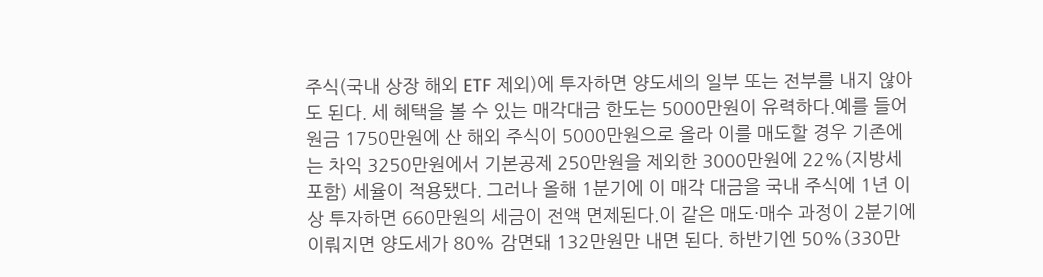주식(국내 상장 해외 ETF 제외)에 투자하면 양도세의 일부 또는 전부를 내지 않아도 된다. 세 혜택을 볼 수 있는 매각대금 한도는 5000만원이 유력하다.예를 들어 원금 1750만원에 산 해외 주식이 5000만원으로 올라 이를 매도할 경우 기존에는 차익 3250만원에서 기본공제 250만원을 제외한 3000만원에 22%(지방세 포함) 세율이 적용됐다. 그러나 올해 1분기에 이 매각 대금을 국내 주식에 1년 이상 투자하면 660만원의 세금이 전액 면제된다.이 같은 매도·매수 과정이 2분기에 이뤄지면 양도세가 80% 감면돼 132만원만 내면 된다. 하반기엔 50%(330만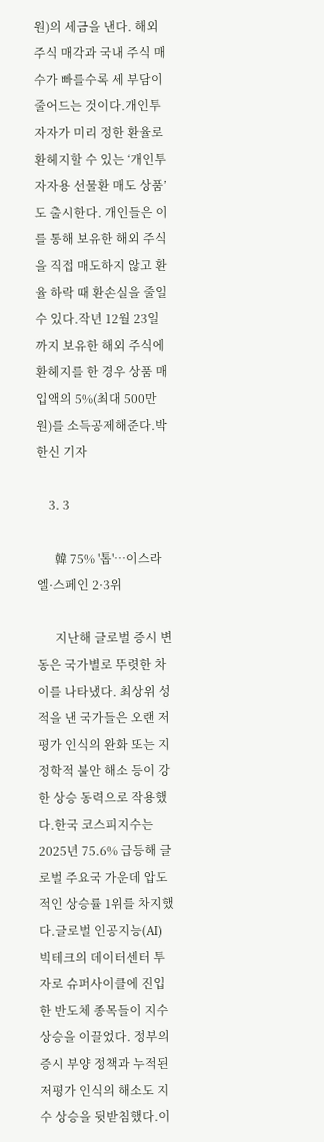원)의 세금을 낸다. 해외 주식 매각과 국내 주식 매수가 빠를수록 세 부담이 줄어드는 것이다.개인투자자가 미리 정한 환율로 환헤지할 수 있는 ‘개인투자자용 선물환 매도 상품’도 출시한다. 개인들은 이를 통해 보유한 해외 주식을 직접 매도하지 않고 환율 하락 때 환손실을 줄일 수 있다.작년 12월 23일까지 보유한 해외 주식에 환헤지를 한 경우 상품 매입액의 5%(최대 500만원)를 소득공제해준다.박한신 기자

    3. 3

      韓 75% '톱'…이스라엘·스페인 2·3위

      지난해 글로벌 증시 변동은 국가별로 뚜렷한 차이를 나타냈다. 최상위 성적을 낸 국가들은 오랜 저평가 인식의 완화 또는 지정학적 불안 해소 등이 강한 상승 동력으로 작용했다.한국 코스피지수는 2025년 75.6% 급등해 글로벌 주요국 가운데 압도적인 상승률 1위를 차지했다.글로벌 인공지능(AI) 빅테크의 데이터센터 투자로 슈퍼사이클에 진입한 반도체 종목들이 지수 상승을 이끌었다. 정부의 증시 부양 정책과 누적된 저평가 인식의 해소도 지수 상승을 뒷받침했다.이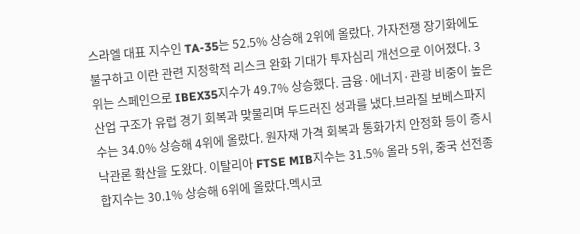스라엘 대표 지수인 TA-35는 52.5% 상승해 2위에 올랐다. 가자전쟁 장기화에도 불구하고 이란 관련 지정학적 리스크 완화 기대가 투자심리 개선으로 이어졌다. 3위는 스페인으로 IBEX35지수가 49.7% 상승했다. 금융·에너지·관광 비중이 높은 산업 구조가 유럽 경기 회복과 맞물리며 두드러진 성과를 냈다.브라질 보베스파지수는 34.0% 상승해 4위에 올랐다. 원자재 가격 회복과 통화가치 안정화 등이 증시 낙관론 확산을 도왔다. 이탈리아 FTSE MIB지수는 31.5% 올라 5위, 중국 선전종합지수는 30.1% 상승해 6위에 올랐다.멕시코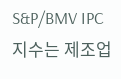S&P/BMV IPC지수는 제조업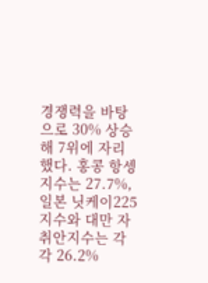경쟁력을 바탕으로 30% 상승해 7위에 자리했다. 홍콩 항셍지수는 27.7%, 일본 닛케이225지수와 대만 자취안지수는 각각 26.2%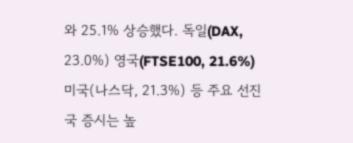와 25.1% 상승했다. 독일(DAX, 23.0%) 영국(FTSE100, 21.6%) 미국(나스닥, 21.3%) 등 주요 선진국 증시는 높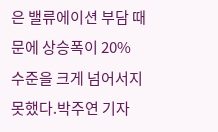은 밸류에이션 부담 때문에 상승폭이 20% 수준을 크게 넘어서지 못했다.박주연 기자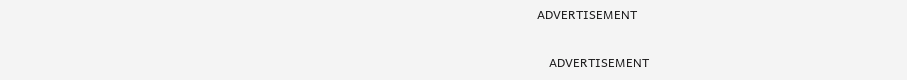ADVERTISEMENT

    ADVERTISEMENT